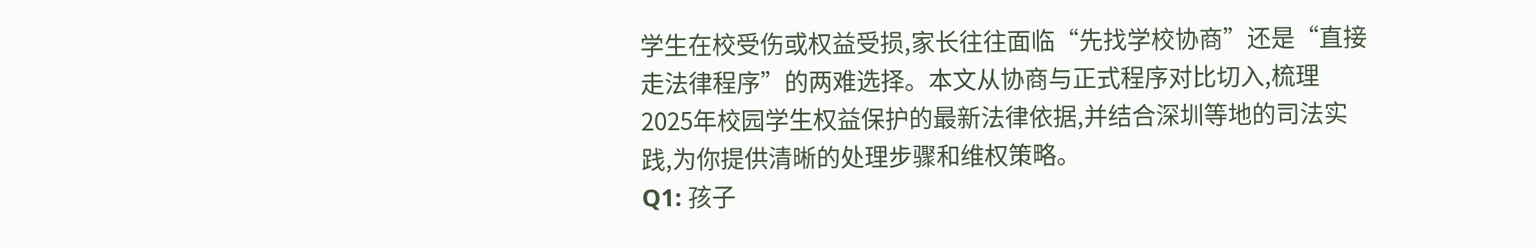学生在校受伤或权益受损,家长往往面临“先找学校协商”还是“直接走法律程序”的两难选择。本文从协商与正式程序对比切入,梳理2025年校园学生权益保护的最新法律依据,并结合深圳等地的司法实践,为你提供清晰的处理步骤和维权策略。
Q1: 孩子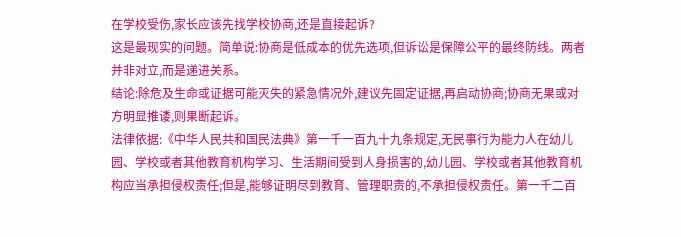在学校受伤,家长应该先找学校协商,还是直接起诉?
这是最现实的问题。简单说:协商是低成本的优先选项,但诉讼是保障公平的最终防线。两者并非对立,而是递进关系。
结论:除危及生命或证据可能灭失的紧急情况外,建议先固定证据,再启动协商;协商无果或对方明显推诿,则果断起诉。
法律依据:《中华人民共和国民法典》第一千一百九十九条规定,无民事行为能力人在幼儿园、学校或者其他教育机构学习、生活期间受到人身损害的,幼儿园、学校或者其他教育机构应当承担侵权责任;但是,能够证明尽到教育、管理职责的,不承担侵权责任。第一千二百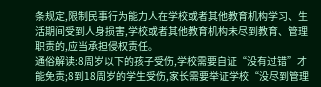条规定,限制民事行为能力人在学校或者其他教育机构学习、生活期间受到人身损害,学校或者其他教育机构未尽到教育、管理职责的,应当承担侵权责任。
通俗解读:8周岁以下的孩子受伤,学校需要自证“没有过错”才能免责;8到18周岁的学生受伤,家长需要举证学校“没尽到管理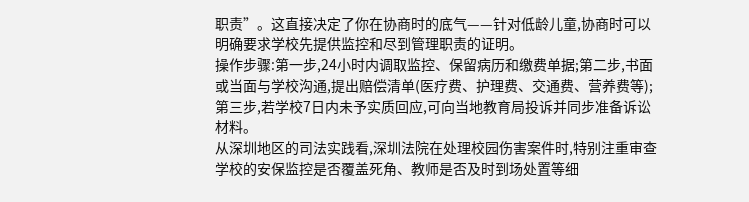职责”。这直接决定了你在协商时的底气——针对低龄儿童,协商时可以明确要求学校先提供监控和尽到管理职责的证明。
操作步骤:第一步,24小时内调取监控、保留病历和缴费单据;第二步,书面或当面与学校沟通,提出赔偿清单(医疗费、护理费、交通费、营养费等);第三步,若学校7日内未予实质回应,可向当地教育局投诉并同步准备诉讼材料。
从深圳地区的司法实践看,深圳法院在处理校园伤害案件时,特别注重审查学校的安保监控是否覆盖死角、教师是否及时到场处置等细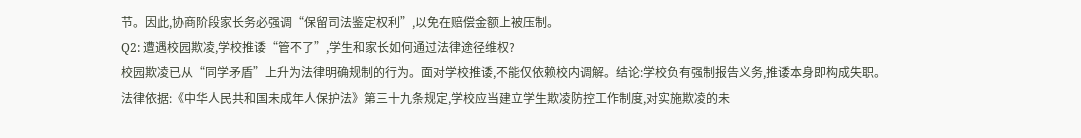节。因此,协商阶段家长务必强调“保留司法鉴定权利”,以免在赔偿金额上被压制。
Q2: 遭遇校园欺凌,学校推诿“管不了”,学生和家长如何通过法律途径维权?
校园欺凌已从“同学矛盾”上升为法律明确规制的行为。面对学校推诿,不能仅依赖校内调解。结论:学校负有强制报告义务,推诿本身即构成失职。
法律依据:《中华人民共和国未成年人保护法》第三十九条规定,学校应当建立学生欺凌防控工作制度,对实施欺凌的未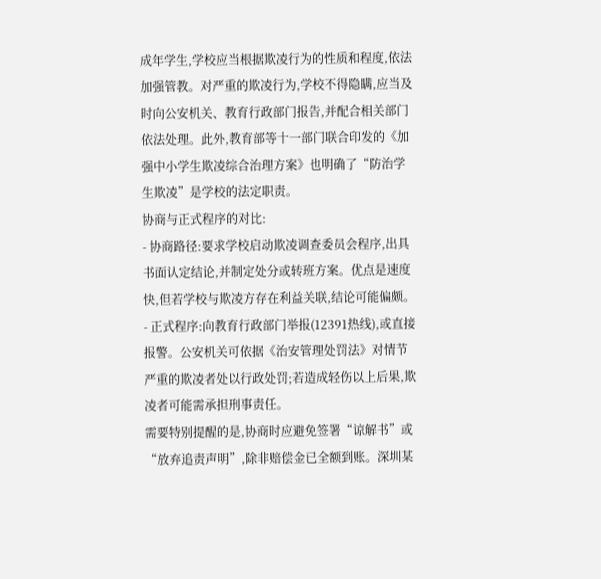成年学生,学校应当根据欺凌行为的性质和程度,依法加强管教。对严重的欺凌行为,学校不得隐瞒,应当及时向公安机关、教育行政部门报告,并配合相关部门依法处理。此外,教育部等十一部门联合印发的《加强中小学生欺凌综合治理方案》也明确了“防治学生欺凌”是学校的法定职责。
协商与正式程序的对比:
- 协商路径:要求学校启动欺凌调查委员会程序,出具书面认定结论,并制定处分或转班方案。优点是速度快,但若学校与欺凌方存在利益关联,结论可能偏颇。
- 正式程序:向教育行政部门举报(12391热线),或直接报警。公安机关可依据《治安管理处罚法》对情节严重的欺凌者处以行政处罚;若造成轻伤以上后果,欺凌者可能需承担刑事责任。
需要特别提醒的是,协商时应避免签署“谅解书”或“放弃追责声明”,除非赔偿金已全额到账。深圳某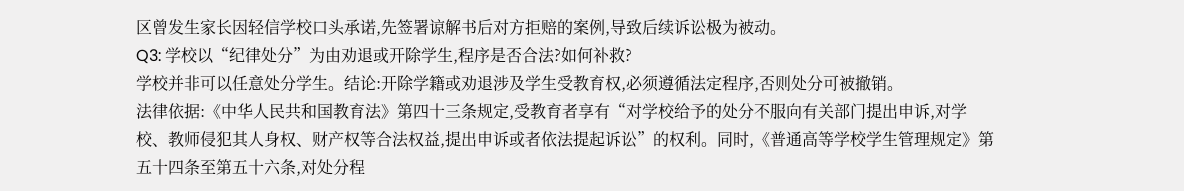区曾发生家长因轻信学校口头承诺,先签署谅解书后对方拒赔的案例,导致后续诉讼极为被动。
Q3: 学校以“纪律处分”为由劝退或开除学生,程序是否合法?如何补救?
学校并非可以任意处分学生。结论:开除学籍或劝退涉及学生受教育权,必须遵循法定程序,否则处分可被撤销。
法律依据:《中华人民共和国教育法》第四十三条规定,受教育者享有“对学校给予的处分不服向有关部门提出申诉,对学校、教师侵犯其人身权、财产权等合法权益,提出申诉或者依法提起诉讼”的权利。同时,《普通高等学校学生管理规定》第五十四条至第五十六条,对处分程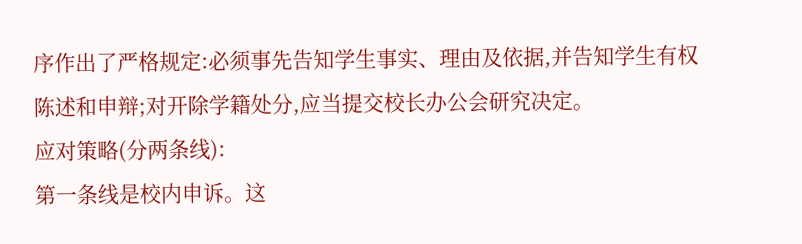序作出了严格规定:必须事先告知学生事实、理由及依据,并告知学生有权陈述和申辩;对开除学籍处分,应当提交校长办公会研究决定。
应对策略(分两条线):
第一条线是校内申诉。这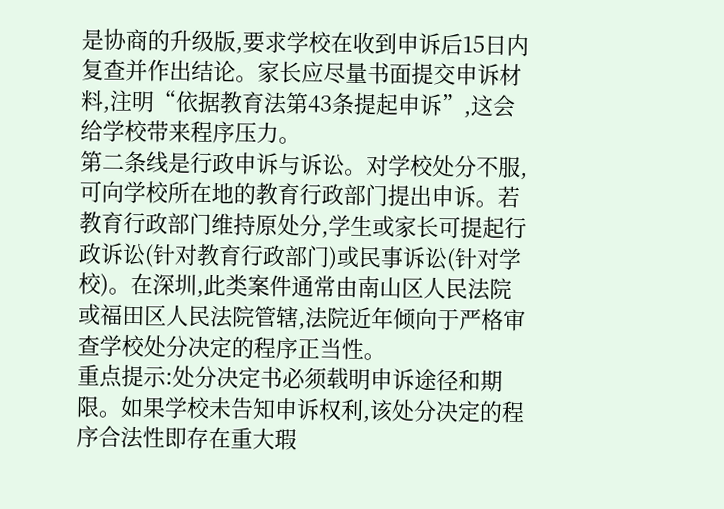是协商的升级版,要求学校在收到申诉后15日内复查并作出结论。家长应尽量书面提交申诉材料,注明“依据教育法第43条提起申诉”,这会给学校带来程序压力。
第二条线是行政申诉与诉讼。对学校处分不服,可向学校所在地的教育行政部门提出申诉。若教育行政部门维持原处分,学生或家长可提起行政诉讼(针对教育行政部门)或民事诉讼(针对学校)。在深圳,此类案件通常由南山区人民法院或福田区人民法院管辖,法院近年倾向于严格审查学校处分决定的程序正当性。
重点提示:处分决定书必须载明申诉途径和期限。如果学校未告知申诉权利,该处分决定的程序合法性即存在重大瑕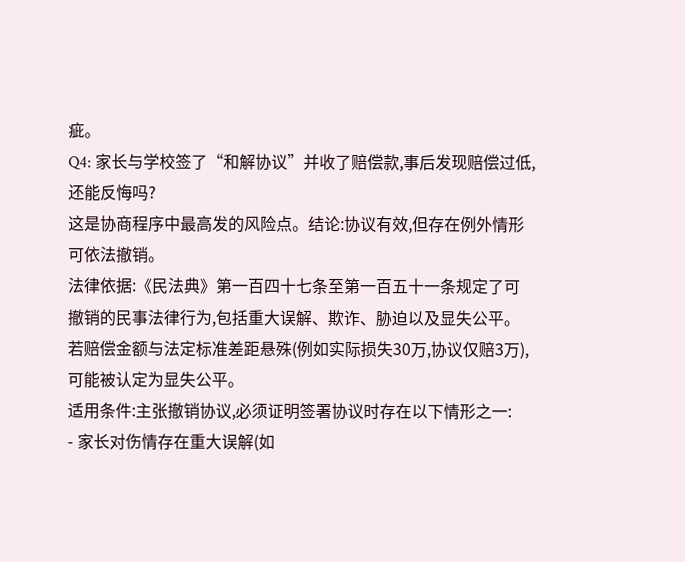疵。
Q4: 家长与学校签了“和解协议”并收了赔偿款,事后发现赔偿过低,还能反悔吗?
这是协商程序中最高发的风险点。结论:协议有效,但存在例外情形可依法撤销。
法律依据:《民法典》第一百四十七条至第一百五十一条规定了可撤销的民事法律行为,包括重大误解、欺诈、胁迫以及显失公平。若赔偿金额与法定标准差距悬殊(例如实际损失30万,协议仅赔3万),可能被认定为显失公平。
适用条件:主张撤销协议,必须证明签署协议时存在以下情形之一:
- 家长对伤情存在重大误解(如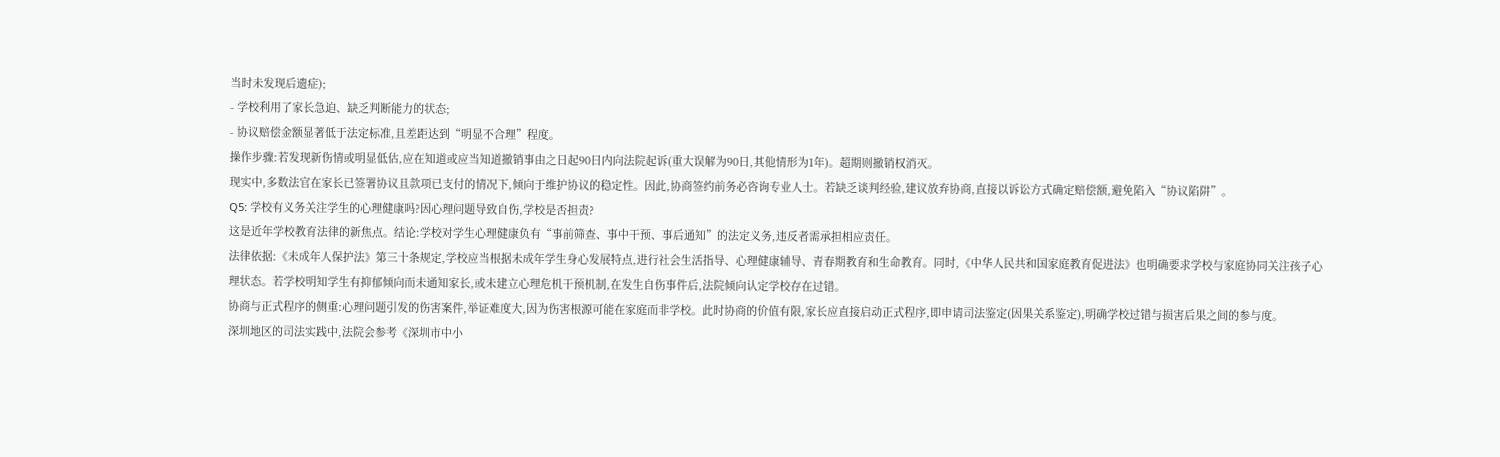当时未发现后遗症);
- 学校利用了家长急迫、缺乏判断能力的状态;
- 协议赔偿金额显著低于法定标准,且差距达到“明显不合理”程度。
操作步骤:若发现新伤情或明显低估,应在知道或应当知道撤销事由之日起90日内向法院起诉(重大误解为90日,其他情形为1年)。超期则撤销权消灭。
现实中,多数法官在家长已签署协议且款项已支付的情况下,倾向于维护协议的稳定性。因此,协商签约前务必咨询专业人士。若缺乏谈判经验,建议放弃协商,直接以诉讼方式确定赔偿额,避免陷入“协议陷阱”。
Q5: 学校有义务关注学生的心理健康吗?因心理问题导致自伤,学校是否担责?
这是近年学校教育法律的新焦点。结论:学校对学生心理健康负有“事前筛查、事中干预、事后通知”的法定义务,违反者需承担相应责任。
法律依据:《未成年人保护法》第三十条规定,学校应当根据未成年学生身心发展特点,进行社会生活指导、心理健康辅导、青春期教育和生命教育。同时,《中华人民共和国家庭教育促进法》也明确要求学校与家庭协同关注孩子心理状态。若学校明知学生有抑郁倾向而未通知家长,或未建立心理危机干预机制,在发生自伤事件后,法院倾向认定学校存在过错。
协商与正式程序的侧重:心理问题引发的伤害案件,举证难度大,因为伤害根源可能在家庭而非学校。此时协商的价值有限,家长应直接启动正式程序,即申请司法鉴定(因果关系鉴定),明确学校过错与损害后果之间的参与度。
深圳地区的司法实践中,法院会参考《深圳市中小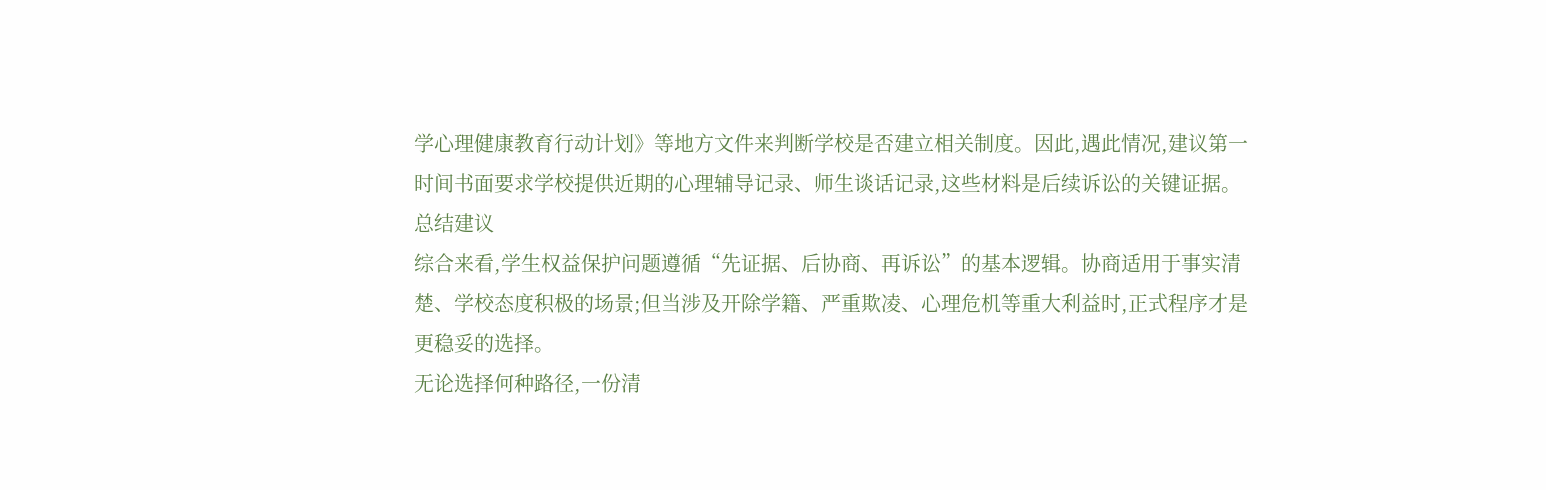学心理健康教育行动计划》等地方文件来判断学校是否建立相关制度。因此,遇此情况,建议第一时间书面要求学校提供近期的心理辅导记录、师生谈话记录,这些材料是后续诉讼的关键证据。
总结建议
综合来看,学生权益保护问题遵循“先证据、后协商、再诉讼”的基本逻辑。协商适用于事实清楚、学校态度积极的场景;但当涉及开除学籍、严重欺凌、心理危机等重大利益时,正式程序才是更稳妥的选择。
无论选择何种路径,一份清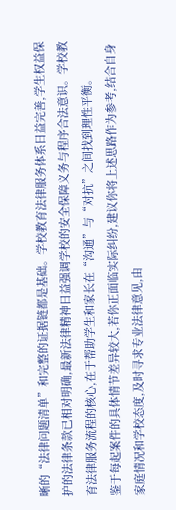晰的“法律问题清单”和完整的证据链都是基础。学校教育法律服务体系日益完善,学生权益保护的法律条款已相对明确,最新法律精神日益强调学校的安全保障义务与程序合法意识。学校教育法律服务流程的核心,在于帮助学生和家长在“沟通”与“对抗”之间找到理性平衡。
鉴于每起案件的具体情节差异较大,若你正面临实际纠纷,建议你将上述思路作为参考,结合自身家庭情况和学校态度,及时寻求专业法律意见,由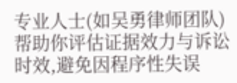专业人士(如吴勇律师团队)帮助你评估证据效力与诉讼时效,避免因程序性失误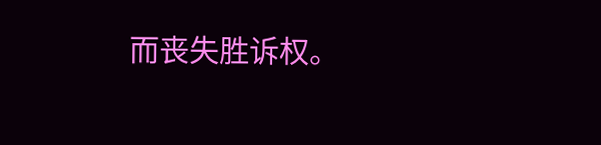而丧失胜诉权。